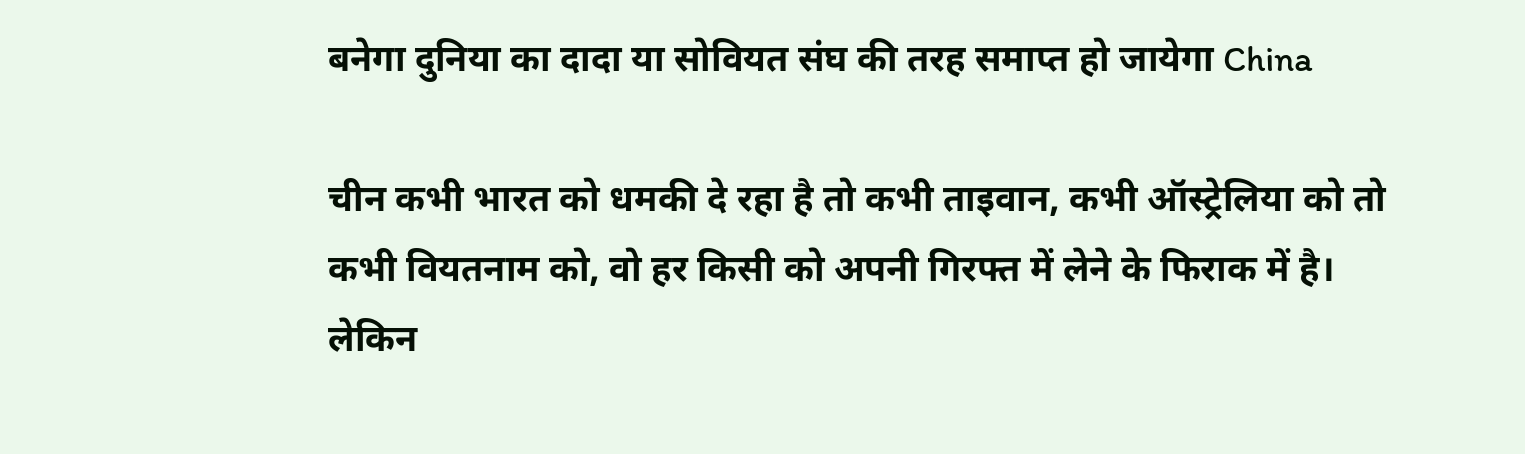बनेगा दुनिया का दादा या सोवियत संघ की तरह समाप्त हो जायेगा China

चीन कभी भारत को धमकी दे रहा है तो कभी ताइवान, कभी ऑस्ट्रेलिया को तो कभी वियतनाम को, वो हर किसी को अपनी गिरफ्त में लेने के फिराक में है। लेकिन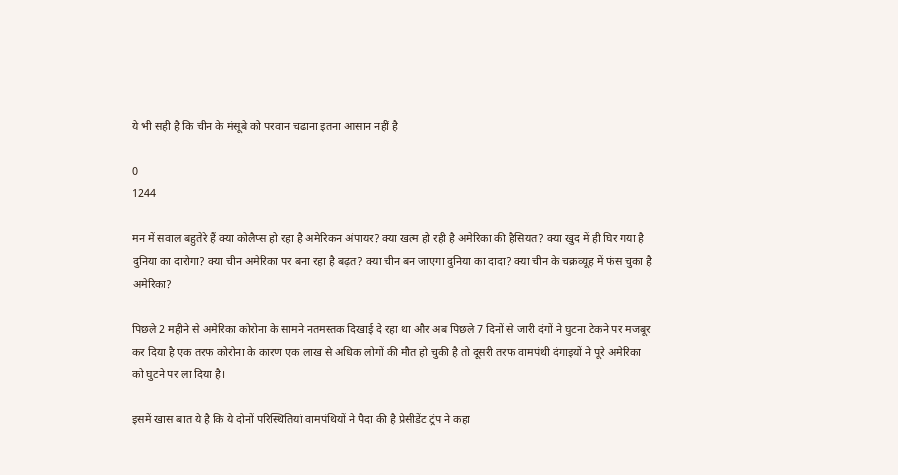ये भी सही है कि चीन के मंसूबे को परवान चढाना इतना आसान नहीं है

0
1244

मन में सवाल बहुतेरे हैं क्या कोलैप्स हो रहा है अमेरिकन अंपायर? क्या खत्म हो रही है अमेरिका की हैसियत? क्या खुद में ही घिर गया है दुनिया का दारोगा? क्या चीन अमेरिका पर बना रहा है बढ़त? क्या चीन बन जाएगा दुनिया का दादा? क्या चीन के चक्रव्यूह में फंस चुका है अमेरिका?

पिछले 2 महीने से अमेरिका कोरोना के सामने नतमस्तक दिखाई दे रहा था और अब पिछले 7 दिनों से जारी दंगों ने घुटना टेकने पर मजबूर कर दिया है एक तरफ कोरोना के कारण एक लाख से अधिक लोगों की मौत हो चुकी है तो दूसरी तरफ वामपंथी दंगाइयों ने पूरे अमेरिका को घुटने पर ला दिया है।

इसमें खास बात ये है कि ये दोनों परिस्थितियां वामपंथियों ने पैदा की है प्रेसीडेंट ट्रंप ने कहा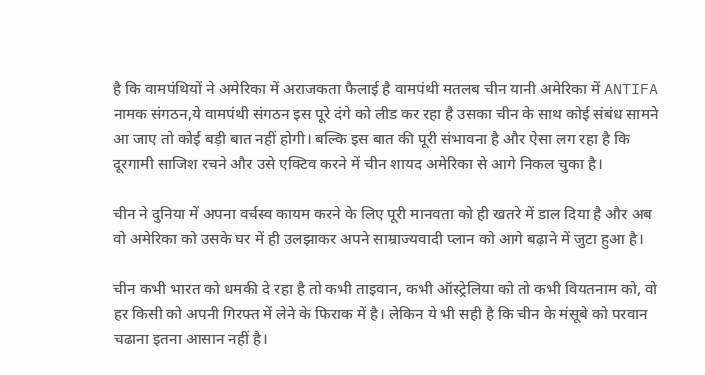है कि वामपंथियों ने अमेरिका में अराजकता फैलाई है वामपंथी मतलब चीन यानी अमेरिका में ANTIFA नामक संगठन,ये वामपंथी संगठन इस पूरे दंगे को लीड कर रहा है उसका चीन के साथ कोई संबंध सामने आ जाए तो कोई बड़ी बात नहीं होगी। बल्कि इस बात की पूरी संभावना है और ऐसा लग रहा है कि दूरगामी साजिश रचने और उसे एक्टिव करने में चीन शायद अमेरिका से आगे निकल चुका है।

चीन ने दुनिया में अपना वर्चस्व कायम करने के लिए पूरी मानवता को ही खतरे में डाल दिया है और अब वो अमेरिका को उसके घर में ही उलझाकर अपने साम्राज्यवादी प्लान को आगे बढ़ाने में जुटा हुआ है।

चीन कभी भारत को धमकी दे रहा है तो कभी ताइवान, कभी ऑस्ट्रेलिया को तो कभी वियतनाम को, वो हर किसी को अपनी गिरफ्त में लेने के फिराक में है। लेकिन ये भी सही है कि चीन के मंसूबे को परवान चढाना इतना आसान नहीं है।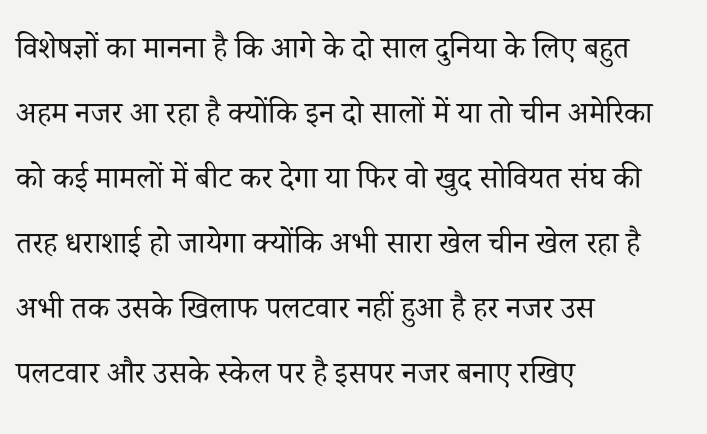विशेषज्ञों का मानना है कि आगे के दो साल दुनिया के लिए बहुत अहम नजर आ रहा है क्योंकि इन दो सालों में या तो चीन अमेरिका को कई मामलों में बीट कर देगा या फिर वो खुद सोवियत संघ की तरह धराशाई हो जायेगा क्योंकि अभी सारा खेल चीन खेल रहा है अभी तक उसके खिलाफ पलटवार नहीं हुआ है हर नजर उस पलटवार और उसके स्केल पर है इसपर नजर बनाए रखिए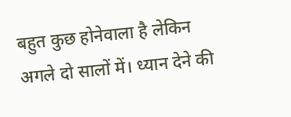बहुत कुछ होनेवाला है लेकिन अगले दो सालों में। ध्यान देने की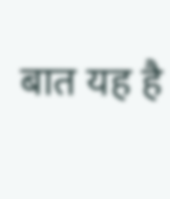बात यह है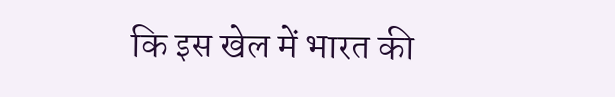कि इस खेल में भारत की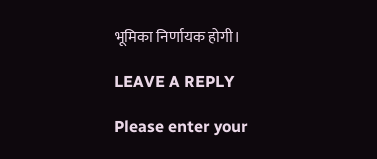भूमिका निर्णायक होगी।

LEAVE A REPLY

Please enter your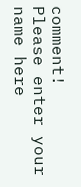comment!
Please enter your name here